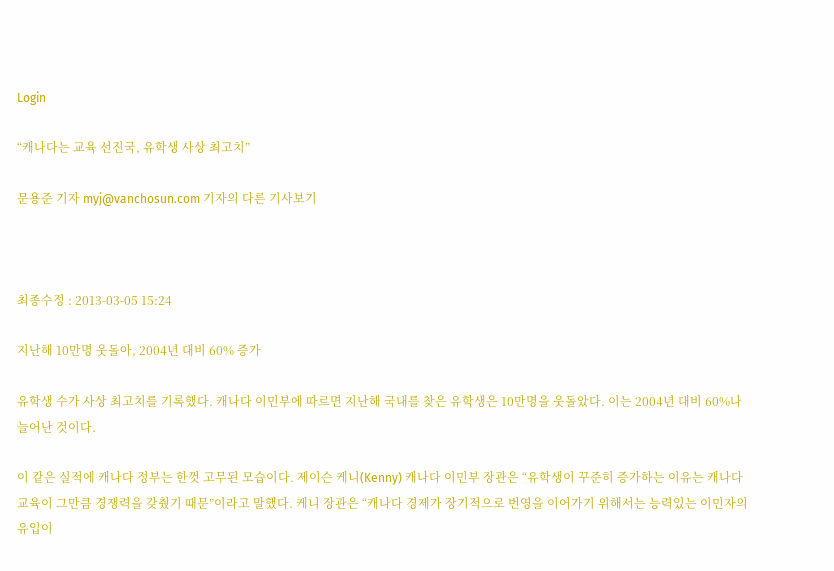Login

“캐나다는 교육 선진국, 유학생 사상 최고치”

문용준 기자 myj@vanchosun.com 기자의 다른 기사보기



최종수정 : 2013-03-05 15:24

지난해 10만명 웃돌아, 2004년 대비 60% 증가

유학생 수가 사상 최고치를 기록했다. 캐나다 이민부에 따르면 지난해 국내를 찾은 유학생은 10만명을 웃돌았다. 이는 2004년 대비 60%나 늘어난 것이다.

이 같은 실적에 캐나다 정부는 한껏 고무된 모습이다. 제이슨 케니(Kenny) 캐나다 이민부 장관은 “유학생이 꾸준히 증가하는 이유는 캐나다 교육이 그만큼 경쟁력을 갖췄기 때문”이라고 말했다. 케니 장관은 “캐나다 경제가 장기적으로 번영을 이어가기 위해서는 능력있는 이민자의 유입이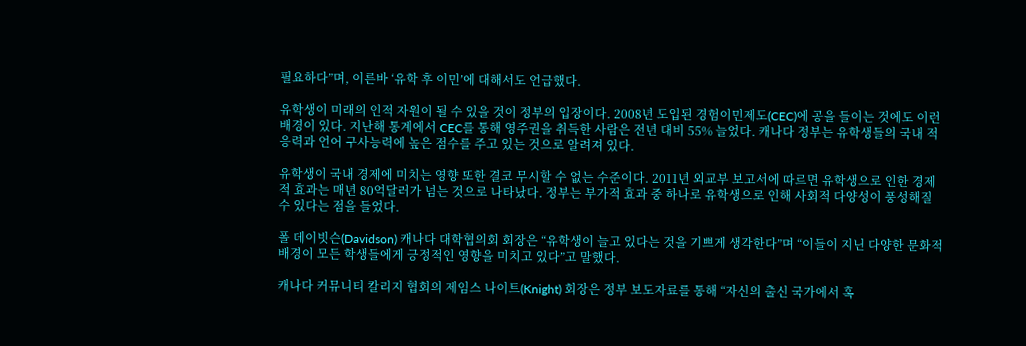필요하다”며, 이른바 ‘유학 후 이민’에 대해서도 언급했다.

유학생이 미래의 인적 자원이 될 수 있을 것이 정부의 입장이다. 2008년 도입된 경험이민제도(CEC)에 공을 들이는 것에도 이런 배경이 있다. 지난해 통계에서 CEC를 통해 영주권을 취득한 사람은 전년 대비 55% 늘었다. 캐나다 정부는 유학생들의 국내 적응력과 언어 구사능력에 높은 점수를 주고 있는 것으로 알려져 있다.

유학생이 국내 경제에 미치는 영향 또한 결코 무시할 수 없는 수준이다. 2011년 외교부 보고서에 따르면 유학생으로 인한 경제적 효과는 매년 80억달러가 넘는 것으로 나타났다. 정부는 부가적 효과 중 하나로 유학생으로 인해 사회적 다양성이 풍성해질 수 있다는 점을 들었다.

폴 데이빗슨(Davidson) 캐나다 대학협의회 회장은 “유학생이 늘고 있다는 것을 기쁘게 생각한다”며 “이들이 지닌 다양한 문화적 배경이 모든 학생들에게 긍정적인 영향을 미치고 있다”고 말했다.

캐나다 커뮤니티 칼리지 협회의 제임스 나이트(Knight) 회장은 정부 보도자료를 통해 “자신의 출신 국가에서 혹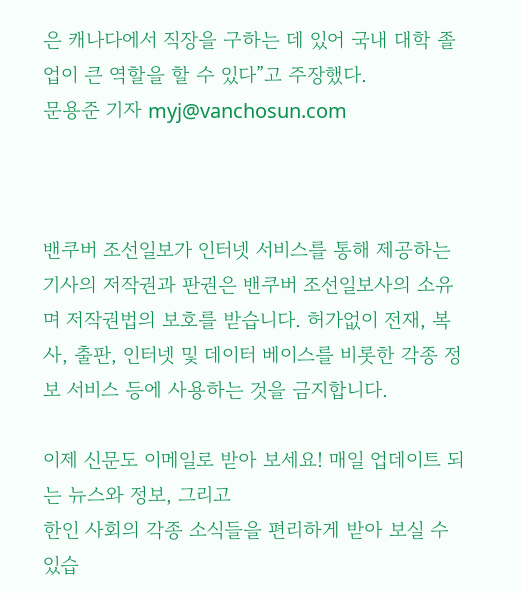은 캐나다에서 직장을 구하는 데 있어 국내 대학 졸업이 큰 역할을 할 수 있다”고 주장했다.
문용준 기자 myj@vanchosun.com



밴쿠버 조선일보가 인터넷 서비스를 통해 제공하는 기사의 저작권과 판권은 밴쿠버 조선일보사의 소유며 저작권법의 보호를 받습니다. 허가없이 전재, 복사, 출판, 인터넷 및 데이터 베이스를 비롯한 각종 정보 서비스 등에 사용하는 것을 금지합니다.

이제 신문도 이메일로 받아 보세요! 매일 업데이트 되는 뉴스와 정보, 그리고
한인 사회의 각종 소식들을 편리하게 받아 보실 수 있습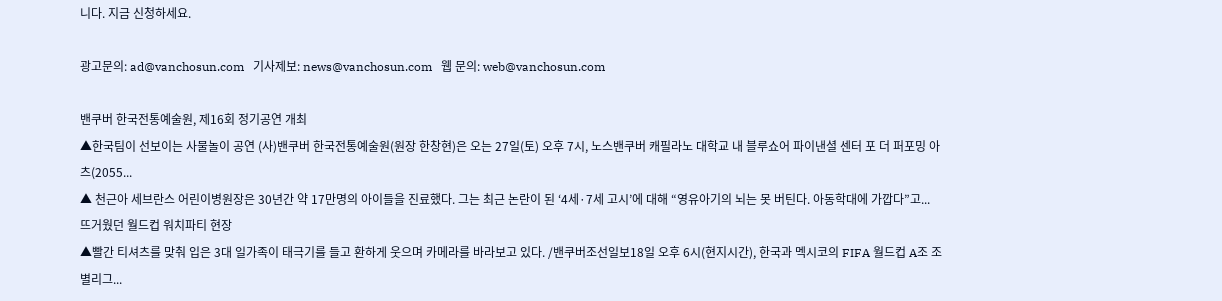니다. 지금 신청하세요.

광고문의: ad@vanchosun.com   기사제보: news@vanchosun.com   웹 문의: web@vanchosun.com

밴쿠버 한국전통예술원, 제16회 정기공연 개최
▲한국팀이 선보이는 사물놀이 공연 (사)밴쿠버 한국전통예술원(원장 한창현)은 오는 27일(토) 오후 7시, 노스밴쿠버 캐필라노 대학교 내 블루쇼어 파이낸셜 센터 포 더 퍼포밍 아츠(2055...
▲ 천근아 세브란스 어린이병원장은 30년간 약 17만명의 아이들을 진료했다. 그는 최근 논란이 된 ‘4세·7세 고시’에 대해 “영유아기의 뇌는 못 버틴다. 아동학대에 가깝다”고...
뜨거웠던 월드컵 워치파티 현장
▲빨간 티셔츠를 맞춰 입은 3대 일가족이 태극기를 들고 환하게 웃으며 카메라를 바라보고 있다. /밴쿠버조선일보18일 오후 6시(현지시간), 한국과 멕시코의 FIFA 월드컵 A조 조별리그...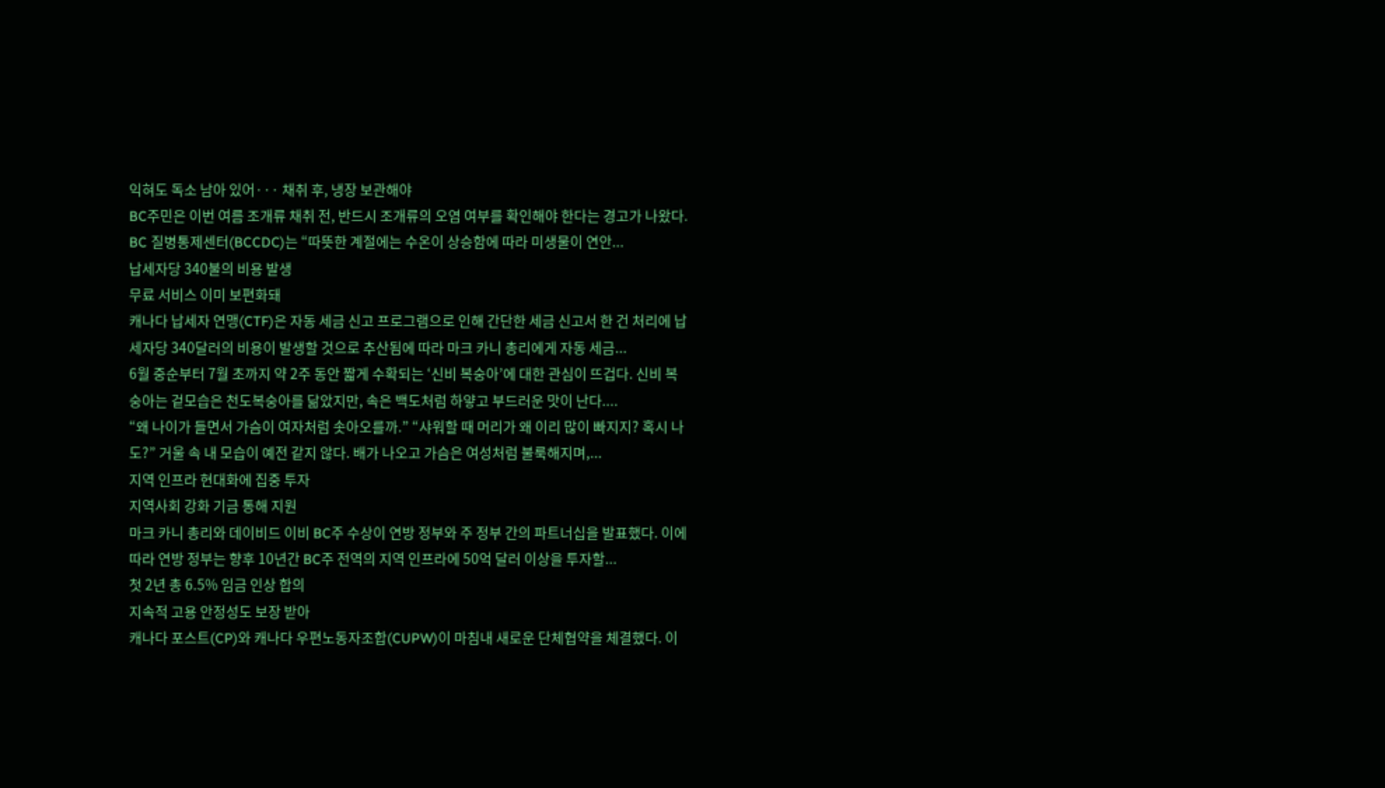익혀도 독소 남아 있어··· 채취 후, 냉장 보관해야
BC주민은 이번 여름 조개류 채취 전, 반드시 조개류의 오염 여부를 확인해야 한다는 경고가 나왔다. BC 질병통제센터(BCCDC)는 “따뜻한 계절에는 수온이 상승함에 따라 미생물이 연안...
납세자당 340불의 비용 발생
무료 서비스 이미 보편화돼
캐나다 납세자 연맹(CTF)은 자동 세금 신고 프로그램으로 인해 간단한 세금 신고서 한 건 처리에 납세자당 340달러의 비용이 발생할 것으로 추산됨에 따라 마크 카니 총리에게 자동 세금...
6월 중순부터 7월 초까지 약 2주 동안 짧게 수확되는 ‘신비 복숭아’에 대한 관심이 뜨겁다. 신비 복숭아는 겉모습은 천도복숭아를 닮았지만, 속은 백도처럼 하얗고 부드러운 맛이 난다....
“왜 나이가 들면서 가슴이 여자처럼 솟아오를까.” “샤워할 때 머리가 왜 이리 많이 빠지지? 혹시 나도?” 거울 속 내 모습이 예전 같지 않다. 배가 나오고 가슴은 여성처럼 불룩해지며,...
지역 인프라 현대화에 집중 투자
지역사회 강화 기금 통해 지원
마크 카니 총리와 데이비드 이비 BC주 수상이 연방 정부와 주 정부 간의 파트너십을 발표했다. 이에 따라 연방 정부는 향후 10년간 BC주 전역의 지역 인프라에 50억 달러 이상을 투자할...
첫 2년 총 6.5% 임금 인상 합의
지속적 고용 안정성도 보장 받아
캐나다 포스트(CP)와 캐나다 우편노동자조합(CUPW)이 마침내 새로운 단체협약을 체결했다. 이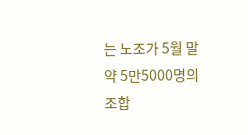는 노조가 5월 말 약 5만5000명의 조합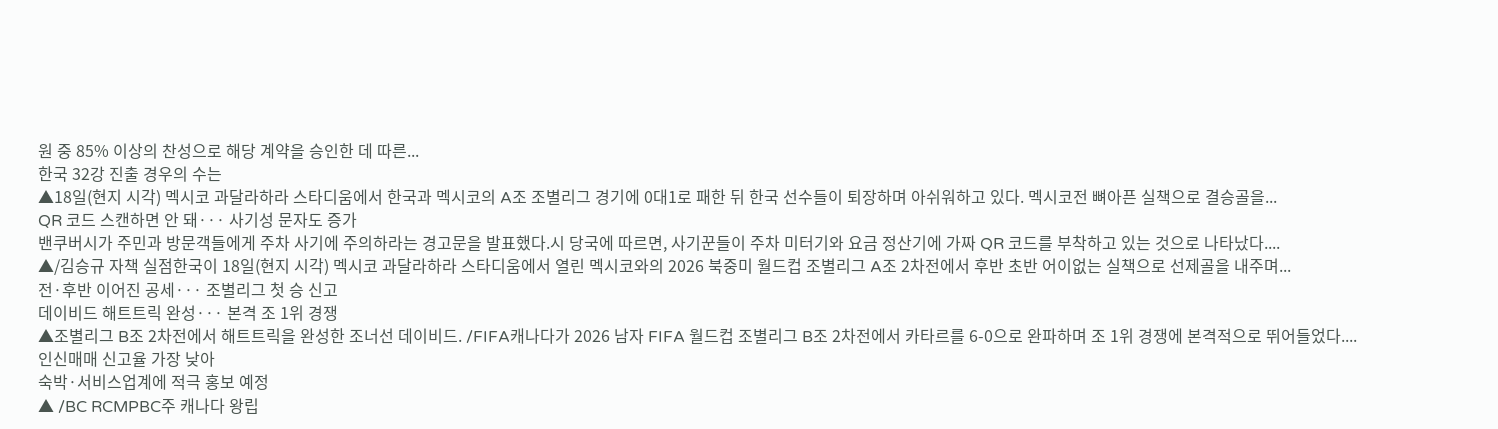원 중 85% 이상의 찬성으로 해당 계약을 승인한 데 따른...
한국 32강 진출 경우의 수는
▲18일(현지 시각) 멕시코 과달라하라 스타디움에서 한국과 멕시코의 A조 조별리그 경기에 0대1로 패한 뒤 한국 선수들이 퇴장하며 아쉬워하고 있다. 멕시코전 뼈아픈 실책으로 결승골을...
QR 코드 스캔하면 안 돼··· 사기성 문자도 증가
밴쿠버시가 주민과 방문객들에게 주차 사기에 주의하라는 경고문을 발표했다.시 당국에 따르면, 사기꾼들이 주차 미터기와 요금 정산기에 가짜 QR 코드를 부착하고 있는 것으로 나타났다....
▲/김승규 자책 실점한국이 18일(현지 시각) 멕시코 과달라하라 스타디움에서 열린 멕시코와의 2026 북중미 월드컵 조별리그 A조 2차전에서 후반 초반 어이없는 실책으로 선제골을 내주며...
전·후반 이어진 공세··· 조별리그 첫 승 신고
데이비드 해트트릭 완성··· 본격 조 1위 경쟁
▲조별리그 B조 2차전에서 해트트릭을 완성한 조너선 데이비드. /FIFA캐나다가 2026 남자 FIFA 월드컵 조별리그 B조 2차전에서 카타르를 6-0으로 완파하며 조 1위 경쟁에 본격적으로 뛰어들었다....
인신매매 신고율 가장 낮아
숙박·서비스업계에 적극 홍보 예정
▲ /BC RCMPBC주 캐나다 왕립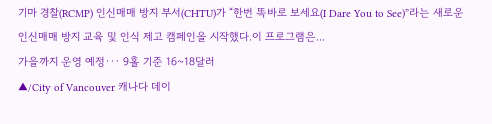기마 경찰(RCMP) 인신매매 방지 부서(CHTU)가 “한번 똑바로 보세요(I Dare You to See)”라는 새로운 인신매매 방지 교육 및 인식 제고 캠페인을 시작했다.이 프로그램은...
가을까지 운영 예정··· 9홀 기준 16~18달러
▲/City of Vancouver 캐나다 데이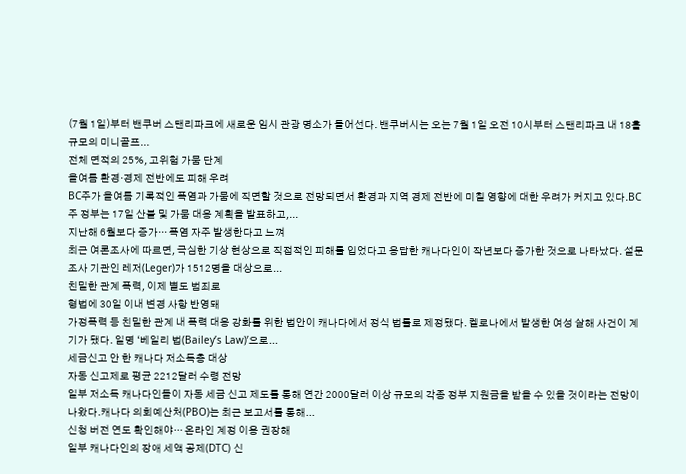(7월 1일)부터 밴쿠버 스탠리파크에 새로운 임시 관광 명소가 들어선다. 밴쿠버시는 오는 7월 1일 오전 10시부터 스탠리파크 내 18홀 규모의 미니골프...
전체 면적의 25%, 고위험 가뭄 단계
올여름 환경·경제 전반에도 피해 우려
BC주가 올여름 기록적인 폭염과 가뭄에 직면할 것으로 전망되면서 환경과 지역 경제 전반에 미칠 영향에 대한 우려가 커지고 있다.BC주 정부는 17일 산불 및 가뭄 대응 계획을 발표하고,...
지난해 6월보다 증가··· 폭염 자주 발생한다고 느껴
최근 여론조사에 따르면, 극심한 기상 현상으로 직접적인 피해를 입었다고 응답한 캐나다인이 작년보다 증가한 것으로 나타났다. 설문조사 기관인 레저(Leger)가 1512명을 대상으로...
친밀한 관계 폭력, 이제 별도 범죄로
형법에 30일 이내 변경 사항 반영돼
가정폭력 등 친밀한 관계 내 폭력 대응 강화를 위한 법안이 캐나다에서 정식 법률로 제정됐다. 켈로나에서 발생한 여성 살해 사건이 계기가 됐다. 일명 ‘베일리 법(Bailey’s Law)’으로...
세금신고 안 한 캐나다 저소득층 대상
자동 신고제로 평균 2212달러 수령 전망
일부 저소득 캐나다인들이 자동 세금 신고 제도를 통해 연간 2000달러 이상 규모의 각종 정부 지원금을 받을 수 있을 것이라는 전망이 나왔다.캐나다 의회예산처(PBO)는 최근 보고서를 통해...
신청 버전 연도 확인해야··· 온라인 계정 이용 권장해
일부 캐나다인의 장애 세액 공제(DTC) 신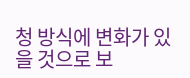청 방식에 변화가 있을 것으로 보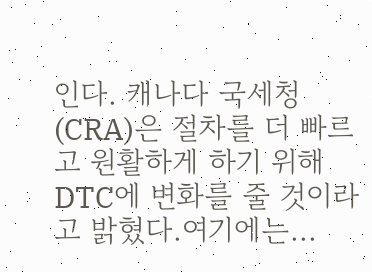인다. 캐나다 국세청(CRA)은 절차를 더 빠르고 원활하게 하기 위해 DTC에 변화를 줄 것이라고 밝혔다.여기에는...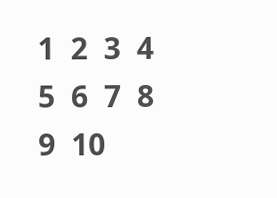1  2  3  4  5  6  7  8  9  10